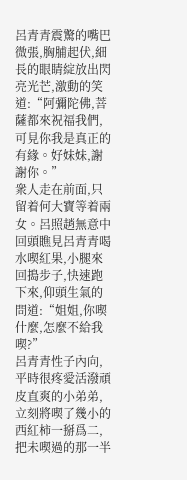呂青青震驚的嘴巴微張,胸脯起伏,細長的眼睛綻放出閃亮光芒,激動的笑道:“阿彌陀佛,菩薩都來祝福我們,可見你我是真正的有緣。好妹妹,謝謝你。”
衆人走在前面,只留着何大寶等着兩女。呂照趙無意中回頭瞧見呂青青喝水喫紅果,小腿來回搗步子,快速跑下來,仰頭生氣的問道:“姐姐,你喫什麼,怎麼不給我喫?”
呂青青性子內向,平時很疼愛活潑頑皮直爽的小弟弟,立刻將喫了幾小的西紅柿一掰爲二,把未喫過的那一半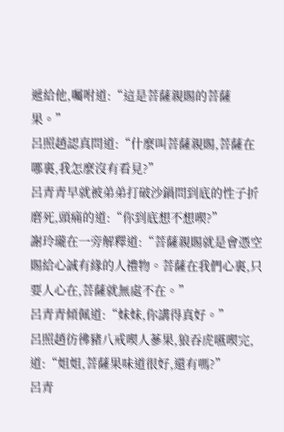遞給他,囑咐道:“這是菩薩親賜的菩薩果。”
呂照趙認真問道:“什麼叫菩薩親賜,菩薩在哪裏,我怎麼沒有看見?”
呂青青早就被弟弟打破沙鍋問到底的性子折磨死,頭痛的道:“你到底想不想喫?”
謝玲瓏在一旁解釋道:“菩薩親賜就是會憑空賜給心誠有緣的人禮物。菩薩在我們心裏,只要人心在,菩薩就無處不在。”
呂青青傾佩道:“妹妹,你講得真好。”
呂照趙彷彿豬八戒喫人蔘果,狼吞虎嚥喫完,道:“姐姐,菩薩果味道很好,還有嗎?”
呂青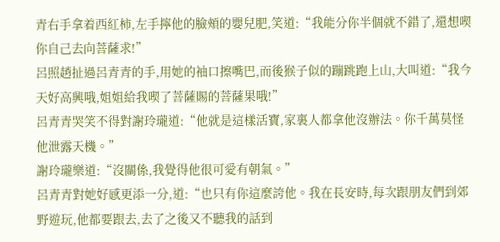青右手拿着西紅柿,左手擰他的臉頰的嬰兒肥,笑道:“我能分你半個就不錯了,還想喫你自己去向菩薩求!”
呂照趙扯過呂青青的手,用她的袖口擦嘴巴,而後猴子似的蹦跳跑上山,大叫道:“我今天好高興哦,姐姐給我喫了菩薩賜的菩薩果哦!”
呂青青哭笑不得對謝玲瓏道:“他就是這樣活寶,家裏人都拿他沒辦法。你千萬莫怪他泄露天機。”
謝玲瓏樂道:“沒關係,我覺得他很可愛有朝氣。”
呂青青對她好感更添一分,道:“也只有你這麼誇他。我在長安時,每次跟朋友們到郊野遊玩,他都要跟去,去了之後又不聽我的話到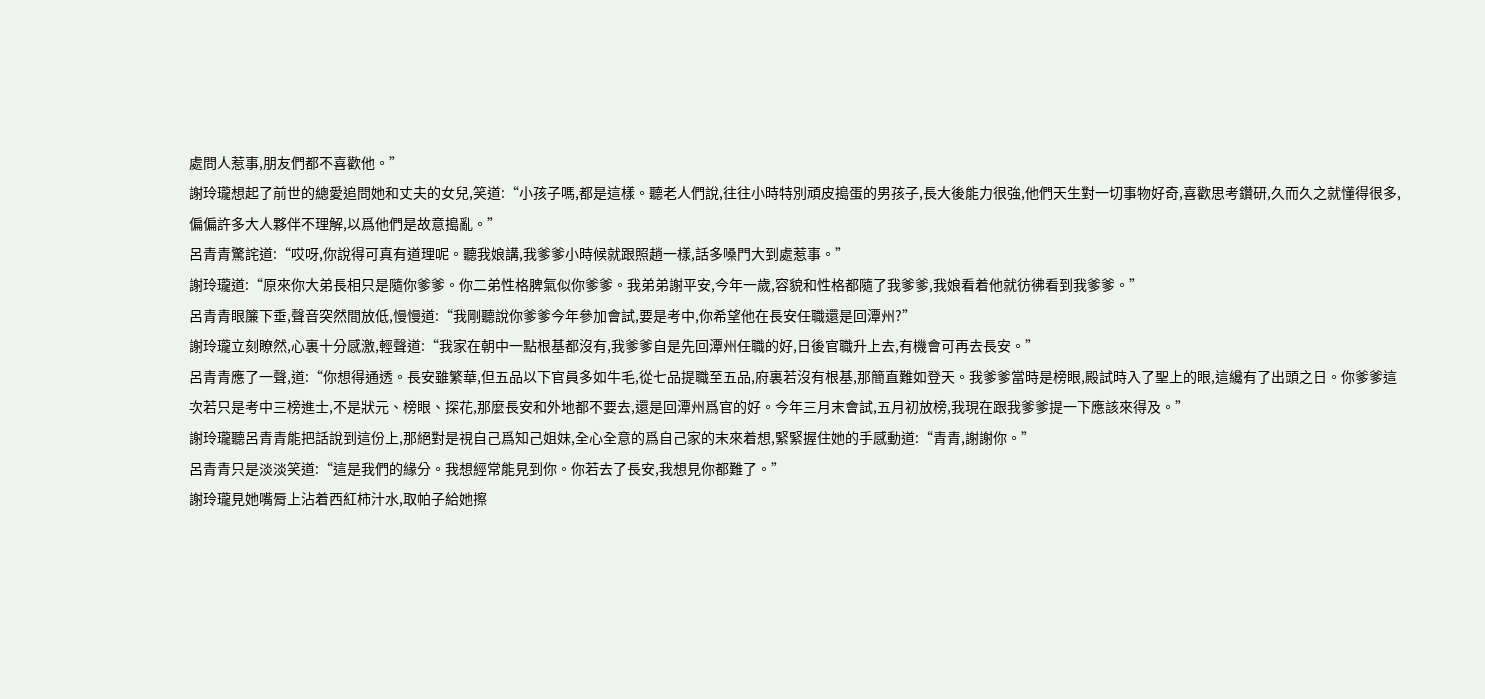處問人惹事,朋友們都不喜歡他。”
謝玲瓏想起了前世的總愛追問她和丈夫的女兒,笑道:“小孩子嗎,都是這樣。聽老人們說,往往小時特別頑皮搗蛋的男孩子,長大後能力很強,他們天生對一切事物好奇,喜歡思考鑽研,久而久之就懂得很多,偏偏許多大人夥伴不理解,以爲他們是故意搗亂。”
呂青青驚詫道:“哎呀,你說得可真有道理呢。聽我娘講,我爹爹小時候就跟照趙一樣,話多嗓門大到處惹事。”
謝玲瓏道:“原來你大弟長相只是隨你爹爹。你二弟性格脾氣似你爹爹。我弟弟謝平安,今年一歲,容貌和性格都隨了我爹爹,我娘看着他就彷彿看到我爹爹。”
呂青青眼簾下垂,聲音突然間放低,慢慢道:“我剛聽說你爹爹今年參加會試,要是考中,你希望他在長安任職還是回潭州?”
謝玲瓏立刻瞭然,心裏十分感激,輕聲道:“我家在朝中一點根基都沒有,我爹爹自是先回潭州任職的好,日後官職升上去,有機會可再去長安。”
呂青青應了一聲,道:“你想得通透。長安雖繁華,但五品以下官員多如牛毛,從七品提職至五品,府裏若沒有根基,那簡直難如登天。我爹爹當時是榜眼,殿試時入了聖上的眼,這纔有了出頭之日。你爹爹這次若只是考中三榜進士,不是狀元、榜眼、探花,那麼長安和外地都不要去,還是回潭州爲官的好。今年三月末會試,五月初放榜,我現在跟我爹爹提一下應該來得及。”
謝玲瓏聽呂青青能把話說到這份上,那絕對是視自己爲知己姐妹,全心全意的爲自己家的末來着想,緊緊握住她的手感動道:“青青,謝謝你。”
呂青青只是淡淡笑道:“這是我們的緣分。我想經常能見到你。你若去了長安,我想見你都難了。”
謝玲瓏見她嘴脣上沾着西紅柿汁水,取帕子給她擦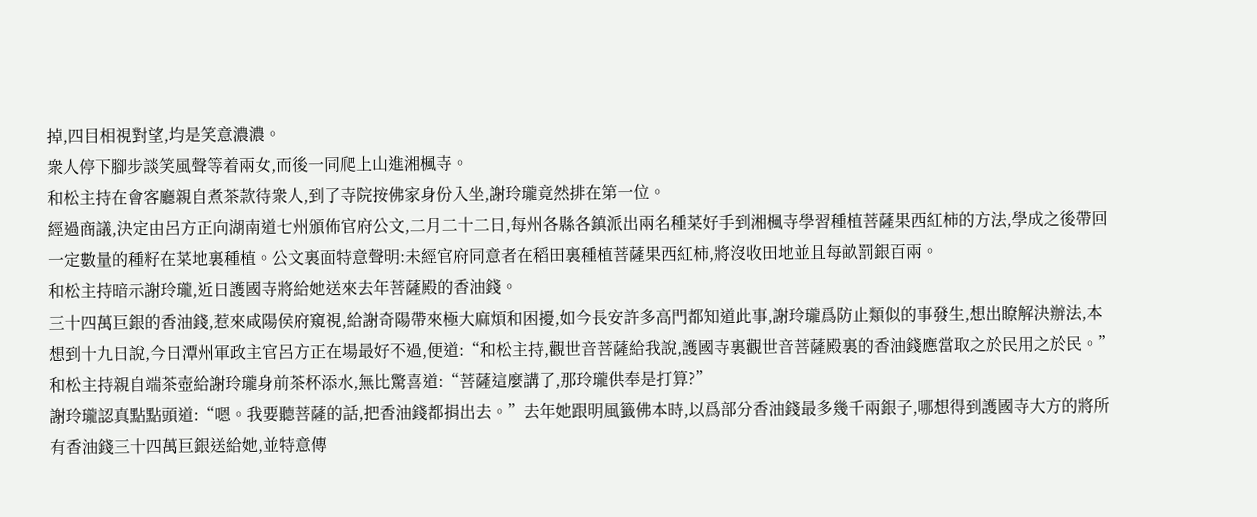掉,四目相視對望,均是笑意濃濃。
衆人停下腳步談笑風聲等着兩女,而後一同爬上山進湘楓寺。
和松主持在會客廳親自煮茶款待衆人,到了寺院按佛家身份入坐,謝玲瓏竟然排在第一位。
經過商議,決定由呂方正向湖南道七州頒佈官府公文,二月二十二日,每州各縣各鎮派出兩名種菜好手到湘楓寺學習種植菩薩果西紅柿的方法,學成之後帶回一定數量的種籽在菜地裏種植。公文裏面特意聲明:未經官府同意者在稻田裏種植菩薩果西紅柿,將沒收田地並且每畝罰銀百兩。
和松主持暗示謝玲瓏,近日護國寺將給她送來去年菩薩殿的香油錢。
三十四萬巨銀的香油錢,惹來咸陽侯府窺視,給謝奇陽帶來極大麻煩和困擾,如今長安許多高門都知道此事,謝玲瓏爲防止類似的事發生,想出瞭解決辦法,本想到十九日說,今日潭州軍政主官呂方正在場最好不過,便道:“和松主持,觀世音菩薩給我說,護國寺裏觀世音菩薩殿裏的香油錢應當取之於民用之於民。”
和松主持親自端茶壺給謝玲瓏身前茶杯添水,無比驚喜道:“菩薩這麼講了,那玲瓏供奉是打算?”
謝玲瓏認真點點頭道:“嗯。我要聽菩薩的話,把香油錢都捐出去。”去年她跟明風籤佛本時,以爲部分香油錢最多幾千兩銀子,哪想得到護國寺大方的將所有香油錢三十四萬巨銀送給她,並特意傳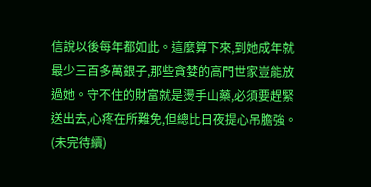信說以後每年都如此。這麼算下來,到她成年就最少三百多萬銀子,那些貪婪的高門世家豈能放過她。守不住的財富就是燙手山藥,必須要趕緊送出去,心疼在所難免,但總比日夜提心吊膽強。(未完待續)